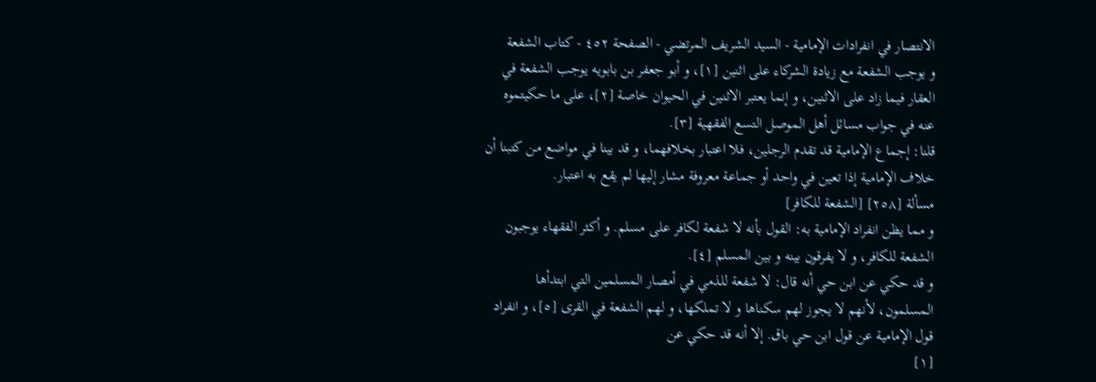الانتصار في انفرادات الإمامية - السيد الشريف المرتضي - الصفحة ٤٥٢ - كتاب الشفعة
و يوجب الشفعة مع زيادة الشركاء على اثنين [١]، و أبو جعفر بن بابويه يوجب الشفعة في العقار فيما زاد على الاثنين، و إنما يعتبر الاثنين في الحيوان خاصة [٢]، على ما حكيتموه عنه في جواب مسائل أهل الموصل التسع الفقهية [٣].
قلنا: إجماع الإمامية قد تقدم الرجلين، فلا اعتبار بخلافهما، و قد بينا في مواضع من كتبنا أن خلاف الإمامية إذا تعين في واحد أو جماعة معروفة مشار إليها لم يقع به اعتبار.
مسألة [٢٥٨] [الشفعة للكافر]
و مما يظن انفراد الإمامية به: القول بأنه لا شفعة لكافر على مسلم. و أكثر الفقهاء يوجبون الشفعة للكافر، و لا يفرقون بينه و بين المسلم [٤].
و قد حكي عن ابن حي أنه قال: لا شفعة للذمي في أمصار المسلمين التي ابتدأها المسلمون، لأنهم لا يجوز لهم سكناها و لا تملكها، و لهم الشفعة في القرى [٥]، و انفراد قول الإمامية عن قول ابن حي باق. إلا أنه قد حكي عن
[١]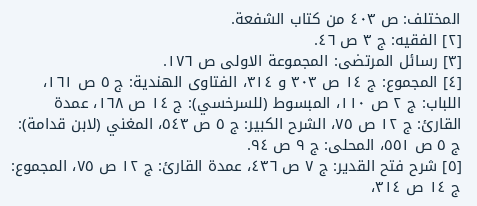المختلف: ص ٤٠٣ من كتاب الشفعة.
[٢] الفقيه: ج ٣ ص ٤٦.
[٣] رسائل المرتضى: المجموعة الاولى ص ١٧٦.
[٤] المجموع: ج ١٤ ص ٣٠٣ و ٣١٤، الفتاوى الهندية: ج ٥ ص ١٦١، اللباب: ج ٢ ص ١١٠، المبسوط (للسرخسي): ج ١٤ ص ١٦٨، عمدة القارئ: ج ١٢ ص ٧٥، الشرح الكبير: ج ٥ ص ٥٤٣، المغني (لابن قدامة): ج ٥ ص ٥٥١، المحلى: ج ٩ ص ٩٤.
[٥] شرح فتح القدير: ج ٧ ص ٤٣٦، عمدة القارئ: ج ١٢ ص ٧٥، المجموع: ج ١٤ ص ٣١٤،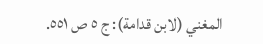المغني (لابن قدامة): ج ٥ ص ٥٥١.